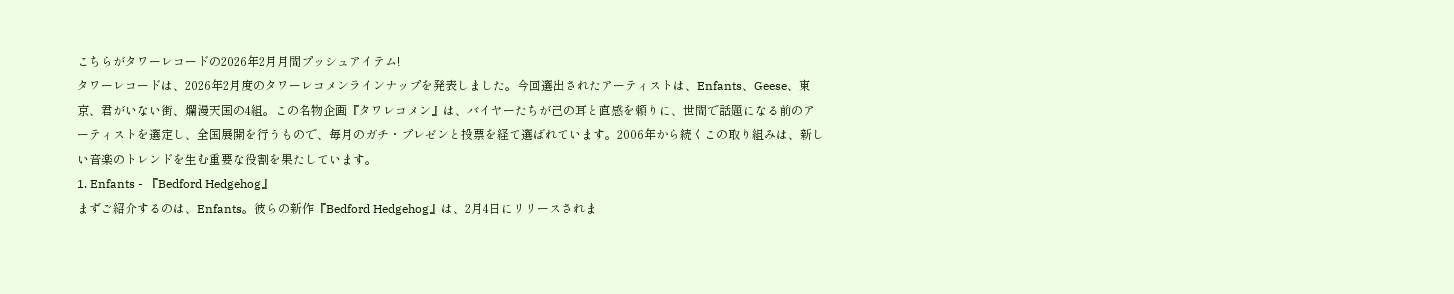こちらがタワーレコードの2026年2月月間プッシュアイテム!
タワーレコードは、2026年2月度のタワーレコメンラインナップを発表しました。今回選出されたアーティストは、Enfants、Geese、東京、君がいない街、爛漫天国の4組。この名物企画『タワレコメン』は、バイヤーたちが己の耳と直感を頼りに、世間で話題になる前のアーティストを選定し、全国展開を行うもので、毎月のガチ・プレゼンと投票を経て選ばれています。2006年から続くこの取り組みは、新しい音楽のトレンドを生む重要な役割を果たしています。
1. Enfants - 『Bedford Hedgehog』
まずご紹介するのは、Enfants。彼らの新作『Bedford Hedgehog』は、2月4日にリリースされま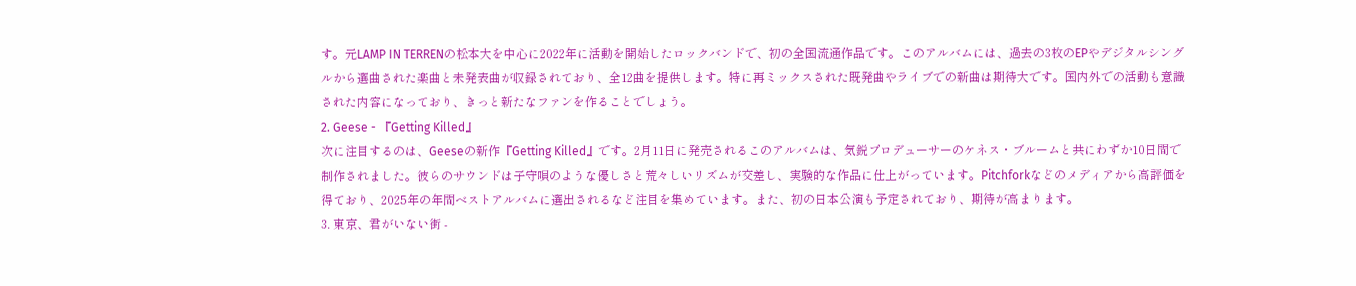す。元LAMP IN TERRENの松本大を中心に2022年に活動を開始したロックバンドで、初の全国流通作品です。このアルバムには、過去の3枚のEPやデジタルシングルから選曲された楽曲と未発表曲が収録されており、全12曲を提供します。特に再ミックスされた既発曲やライブでの新曲は期待大です。国内外での活動も意識された内容になっており、きっと新たなファンを作ることでしょう。
2. Geese - 『Getting Killed』
次に注目するのは、Geeseの新作『Getting Killed』です。2月11日に発売されるこのアルバムは、気鋭プロデューサーのケネス・ブルームと共にわずか10日間で制作されました。彼らのサウンドは子守唄のような優しさと荒々しいリズムが交差し、実験的な作品に仕上がっています。Pitchforkなどのメディアから高評価を得ており、2025年の年間ベストアルバムに選出されるなど注目を集めています。また、初の日本公演も予定されており、期待が高まります。
3. 東京、君がいない街 -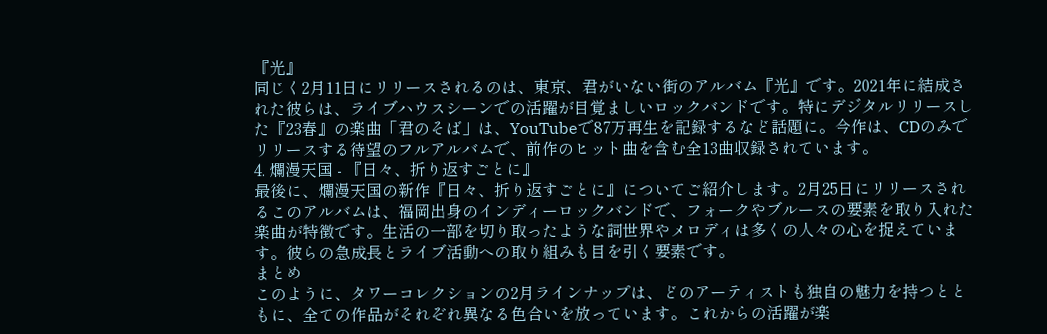『光』
同じく2月11日にリリースされるのは、東京、君がいない街のアルバム『光』です。2021年に結成された彼らは、ライブハウスシーンでの活躍が目覚ましいロックバンドです。特にデジタルリリースした『23春』の楽曲「君のそば」は、YouTubeで87万再生を記録するなど話題に。今作は、CDのみでリリースする待望のフルアルバムで、前作のヒット曲を含む全13曲収録されています。
4. 爛漫天国 - 『日々、折り返すごとに』
最後に、爛漫天国の新作『日々、折り返すごとに』についてご紹介します。2月25日にリリースされるこのアルバムは、福岡出身のインディーロックバンドで、フォークやブルースの要素を取り入れた楽曲が特徴です。生活の一部を切り取ったような詞世界やメロディは多くの人々の心を捉えています。彼らの急成長とライブ活動への取り組みも目を引く要素です。
まとめ
このように、タワーコレクションの2月ラインナップは、どのアーティストも独自の魅力を持つとともに、全ての作品がそれぞれ異なる色合いを放っています。これからの活躍が楽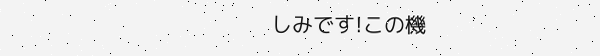しみです!この機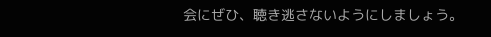会にぜひ、聴き逃さないようにしましょう。